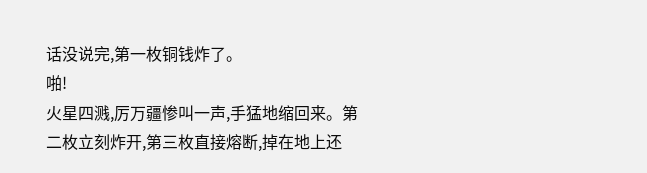话没说完,第一枚铜钱炸了。
啪!
火星四溅,厉万疆惨叫一声,手猛地缩回来。第二枚立刻炸开,第三枚直接熔断,掉在地上还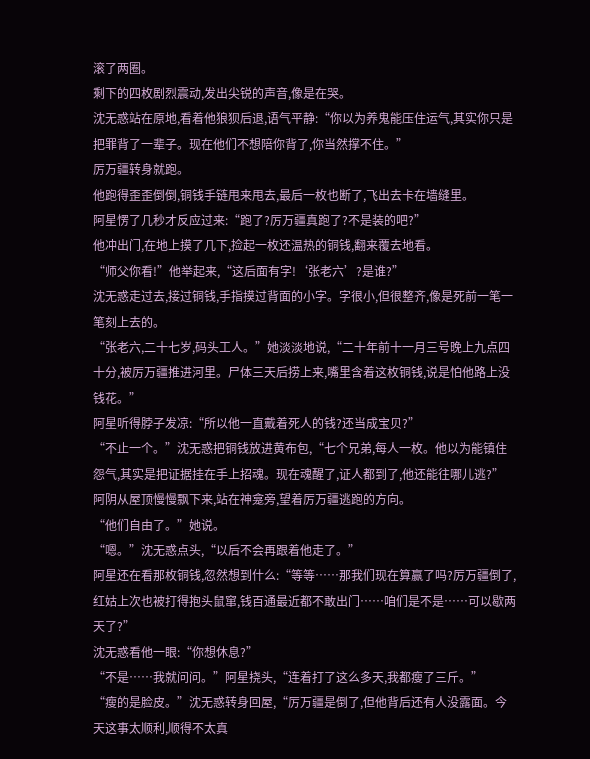滚了两圈。
剩下的四枚剧烈震动,发出尖锐的声音,像是在哭。
沈无惑站在原地,看着他狼狈后退,语气平静:“你以为养鬼能压住运气,其实你只是把罪背了一辈子。现在他们不想陪你背了,你当然撑不住。”
厉万疆转身就跑。
他跑得歪歪倒倒,铜钱手链甩来甩去,最后一枚也断了,飞出去卡在墙缝里。
阿星愣了几秒才反应过来:“跑了?厉万疆真跑了?不是装的吧?”
他冲出门,在地上摸了几下,捡起一枚还温热的铜钱,翻来覆去地看。
“师父你看!”他举起来,“这后面有字!‘张老六’?是谁?”
沈无惑走过去,接过铜钱,手指摸过背面的小字。字很小,但很整齐,像是死前一笔一笔刻上去的。
“张老六,二十七岁,码头工人。”她淡淡地说,“二十年前十一月三号晚上九点四十分,被厉万疆推进河里。尸体三天后捞上来,嘴里含着这枚铜钱,说是怕他路上没钱花。”
阿星听得脖子发凉:“所以他一直戴着死人的钱?还当成宝贝?”
“不止一个。”沈无惑把铜钱放进黄布包,“七个兄弟,每人一枚。他以为能镇住怨气,其实是把证据挂在手上招魂。现在魂醒了,证人都到了,他还能往哪儿逃?”
阿阴从屋顶慢慢飘下来,站在神龛旁,望着厉万疆逃跑的方向。
“他们自由了。”她说。
“嗯。”沈无惑点头,“以后不会再跟着他走了。”
阿星还在看那枚铜钱,忽然想到什么:“等等……那我们现在算赢了吗?厉万疆倒了,红姑上次也被打得抱头鼠窜,钱百通最近都不敢出门……咱们是不是……可以歇两天了?”
沈无惑看他一眼:“你想休息?”
“不是……我就问问。”阿星挠头,“连着打了这么多天,我都瘦了三斤。”
“瘦的是脸皮。”沈无惑转身回屋,“厉万疆是倒了,但他背后还有人没露面。今天这事太顺利,顺得不太真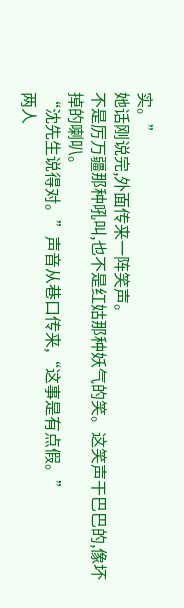实。”
她话刚说完,外面传来一阵笑声。
不是厉万疆那种吼叫,也不是红姑那种妖气的笑。这笑声干巴巴的,像坏掉的喇叭。
“沈先生说得对。”声音从巷口传来,“这事是有点假。”
两人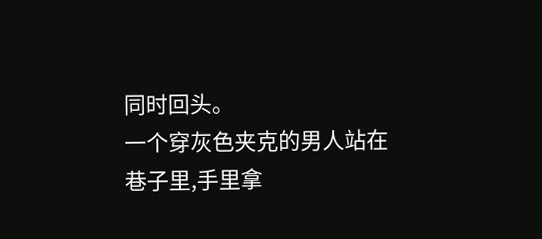同时回头。
一个穿灰色夹克的男人站在巷子里,手里拿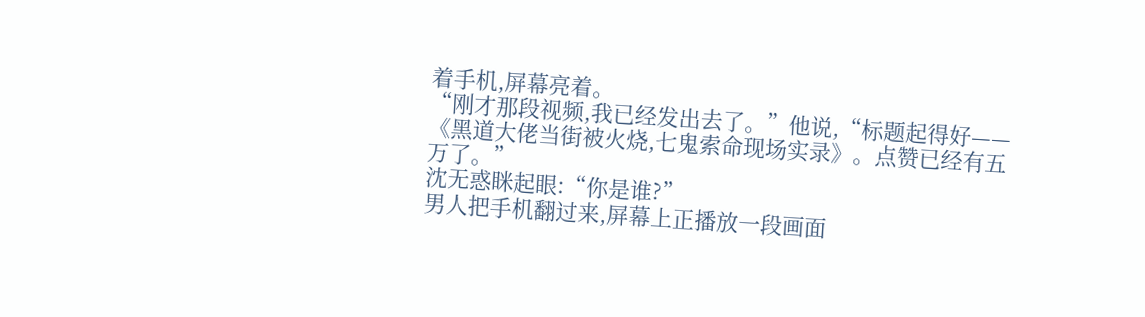着手机,屏幕亮着。
“刚才那段视频,我已经发出去了。”他说,“标题起得好——《黑道大佬当街被火烧,七鬼索命现场实录》。点赞已经有五万了。”
沈无惑眯起眼:“你是谁?”
男人把手机翻过来,屏幕上正播放一段画面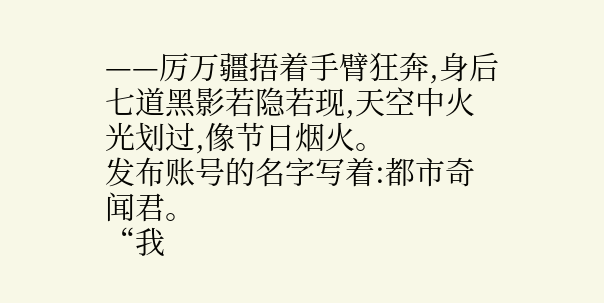——厉万疆捂着手臂狂奔,身后七道黑影若隐若现,天空中火光划过,像节日烟火。
发布账号的名字写着:都市奇闻君。
“我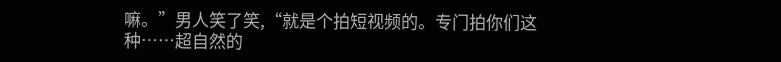嘛。”男人笑了笑,“就是个拍短视频的。专门拍你们这种……超自然的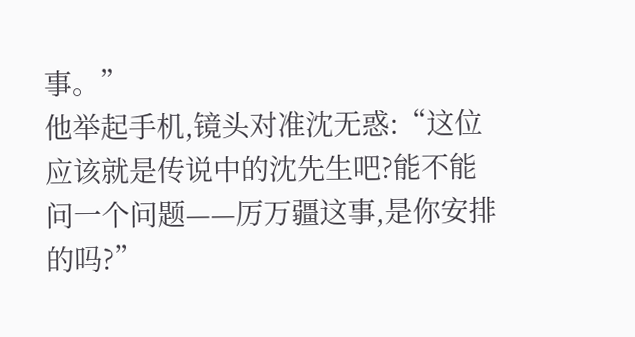事。”
他举起手机,镜头对准沈无惑:“这位应该就是传说中的沈先生吧?能不能问一个问题——厉万疆这事,是你安排的吗?”